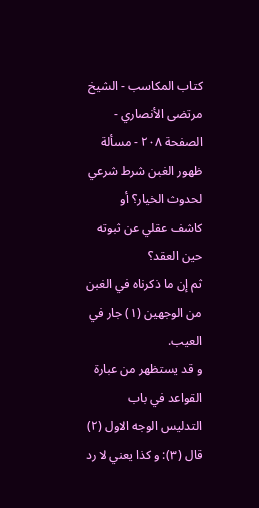كتاب المكاسب - الشيخ مرتضى الأنصاري - الصفحة ٢٠٨ - مسألة ظهور الغبن شرط شرعي لحدوث الخيار؟ أو كاشف عقلي عن ثبوته حين العقد؟
ثم إن ما ذكرناه في الغبن من الوجهين (١) جار في العيب.
و قد يستظهر من عبارة القواعد في باب التدليس الوجه الاول (٢) قال (٣): و كذا يعني لا رد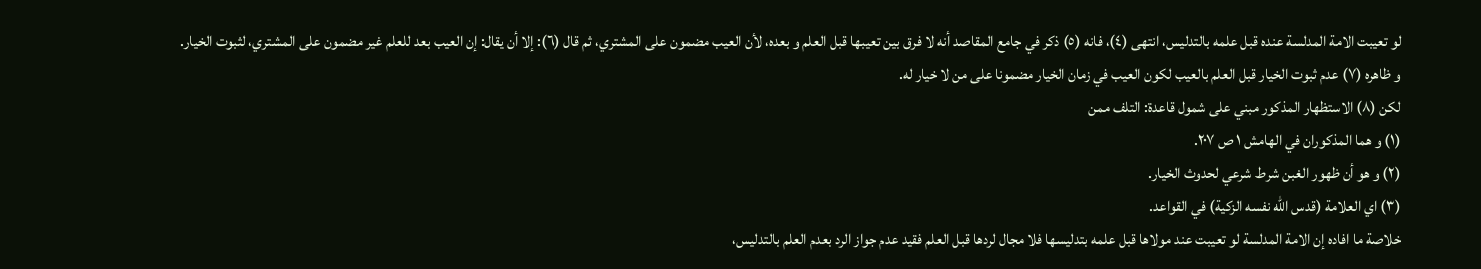لو تعيبت الامة المدلسة عنده قبل علمه بالتدليس، انتهى (٤)، فانه (٥) ذكر في جامع المقاصد أنه لا فرق بين تعيبها قبل العلم و بعده، لأن العيب مضمون على المشتري، ثم قال (٦): إلا أن يقال: إن العيب بعد للعلم غير مضمون على المشتري، لثبوت الخيار.
و ظاهره (٧) عدم ثبوت الخيار قبل العلم بالعيب لكون العيب في زمان الخيار مضمونا على من لا خيار له.
لكن (٨) الاستظهار المذكور مبني على شمول قاعدة: التلف ممن
(١) و هما المذكوران في الهامش ١ ص ٢٠٧.
(٢) و هو أن ظهور الغبن شرط شرعي لحدوث الخيار.
(٣) اي العلامة (قدس اللّه نفسه الزكية) في القواعد.
خلاصة ما افاده إن الامة المدلسة لو تعيبت عند مولاها قبل علمه بتدليسها فلا مجال لردها قبل العلم فقيد عدم جواز الرد بعدم العلم بالتدليس،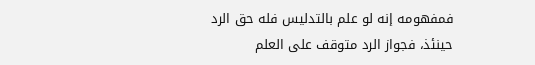فمفهومه إنه لو علم بالتدليس فله حق الرد حينئذ، فجواز الرد متوقف على العلم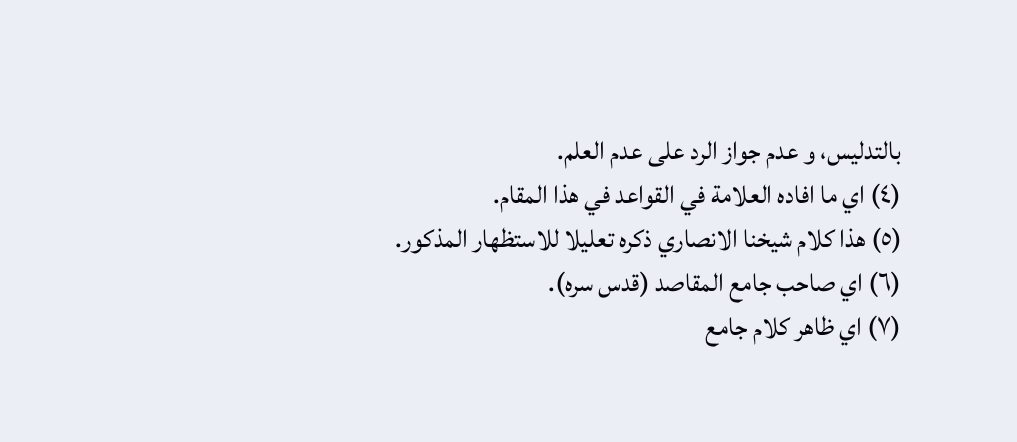بالتدليس، و عدم جواز الرد على عدم العلم.
(٤) اي ما افاده العلامة في القواعد في هذا المقام.
(٥) هذا كلام شيخنا الانصاري ذكره تعليلا للاستظهار المذكور.
(٦) اي صاحب جامع المقاصد (قدس سره).
(٧) اي ظاهر كلام جامع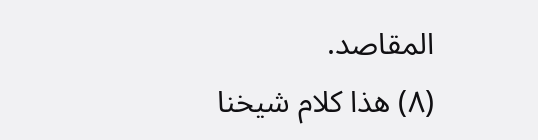المقاصد.
(٨) هذا كلام شيخنا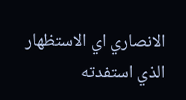الانصاري اي الاستظهار الذي استفدته